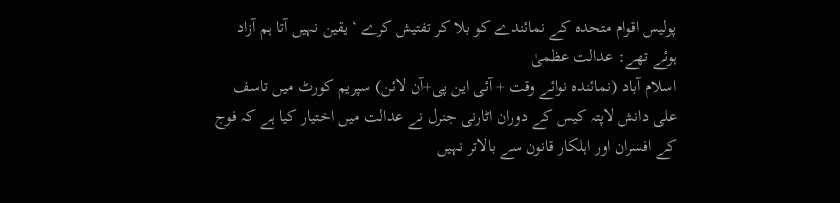پولیس اقوام متحدہ کے نمائندے کو بلا کر تفتیش کرے ‘ یقین نہیں آتا ہم آزاد ہوئے تھے: عدالت عظمیٰ
اسلام آباد (نمائندہ نوائے وقت + آئی این پی+آن لائن) سپریم کورٹ میں تاسف علی دانش لاپتہ کیس کے دوران اٹارنی جنرل نے عدالت میں اختیار کیا ہے کہ فوج کے افسران اور اہلکار قانون سے بالاتر نہیں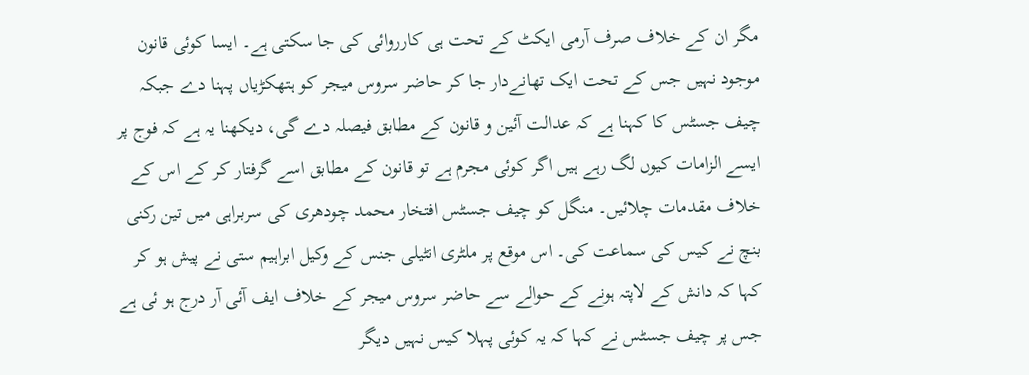مگر ان کے خلاف صرف آرمی ایکٹ کے تحت ہی کارروائی کی جا سکتی ہے۔ ایسا کوئی قانون موجود نہیں جس کے تحت ایک تھانےدار جا کر حاضر سروس میجر کو ہتھکڑیاں پہنا دے جبکہ چیف جسٹس کا کہنا ہے کہ عدالت آئین و قانون کے مطابق فیصلہ دے گی، دیکھنا یہ ہے کہ فوج پر ایسے الزامات کیوں لگ رہے ہیں اگر کوئی مجرم ہے تو قانون کے مطابق اسے گرفتار کر کے اس کے خلاف مقدمات چلائیں۔ منگل کو چیف جسٹس افتخار محمد چودھری کی سربراہی میں تین رکنی بنچ نے کیس کی سماعت کی۔ اس موقع پر ملٹری انٹیلی جنس کے وکیل ابراہیم ستی نے پیش ہو کر کہا کہ دانش کے لاپتہ ہونے کے حوالے سے حاضر سروس میجر کے خلاف ایف آئی آر درج ہو ئی ہے جس پر چیف جسٹس نے کہا کہ یہ کوئی پہلا کیس نہیں دیگر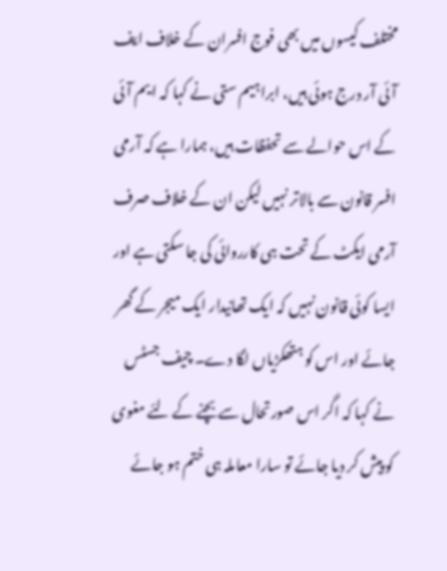مختلف کیسوں میں بھی فوج افسران کے خلاف ایف آئی آر درج ہوئی ہیں، ابراہیم ستی نے کہا کہ ایم آئی کے اس حوالے سے تحفظات ہیں، ہمارا ہے کہ آرمی افسر قانون سے بالاتر نہیں لیکن ان کے خلاف صرف آرمی ایکٹ کے تحت ہی کارروائی کی جا سکتی ہے اور ایسا کوئی قانون نہیں کہ ایک تھانیدار ایک میجر کے گھر جائے اور اس کو ہتھکڑیاں لگا دے۔ چیف جسٹس نے کہا کہ اگر اس صورتحال سے بچنے کے لئے مغوی کو پیش کر دیا جائے تو سارا معاملہ ہی ختم ہو جائے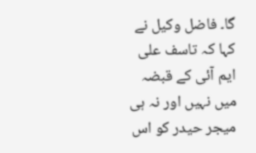گا۔ فاضل وکیل نے کہا کہ تاسف علی ایم آئی کے قبضہ میں نہیں اور نہ ہی میجر حیدر کو اس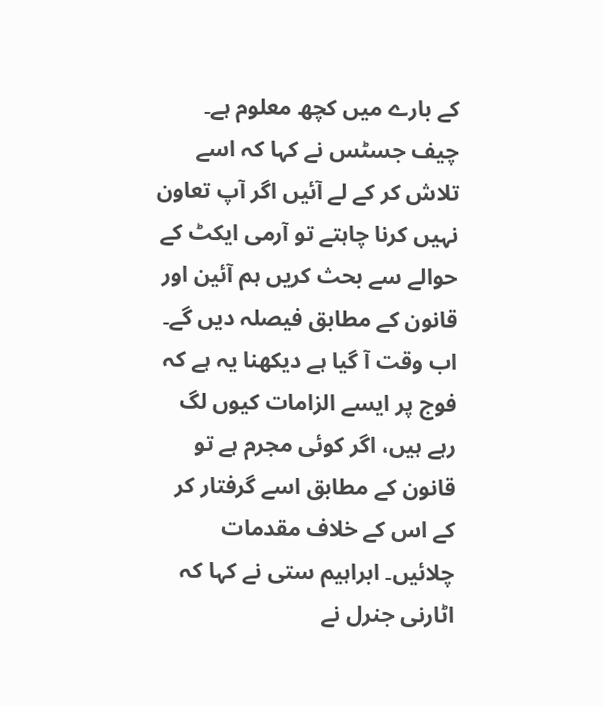کے بارے میں کچھ معلوم ہے۔ چیف جسٹس نے کہا کہ اسے تلاش کر کے لے آئیں اگر آپ تعاون نہیں کرنا چاہتے تو آرمی ایکٹ کے حوالے سے بحث کریں ہم آئین اور قانون کے مطابق فیصلہ دیں گے۔ اب وقت آ گیا ہے دیکھنا یہ ہے کہ فوج پر ایسے الزامات کیوں لگ رہے ہیں، اگر کوئی مجرم ہے تو قانون کے مطابق اسے گرفتار کر کے اس کے خلاف مقدمات چلائیں۔ ابراہیم ستی نے کہا کہ اٹارنی جنرل نے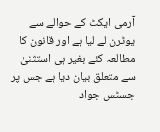آرمی ایکٹ کے حوالے سے یوٹرن لے لیا ہے اور قانون کا مطالعہ کئے بغیر ہی استثنیٰ سے متعلق بیان دیا ہے جس پر جسٹس جواد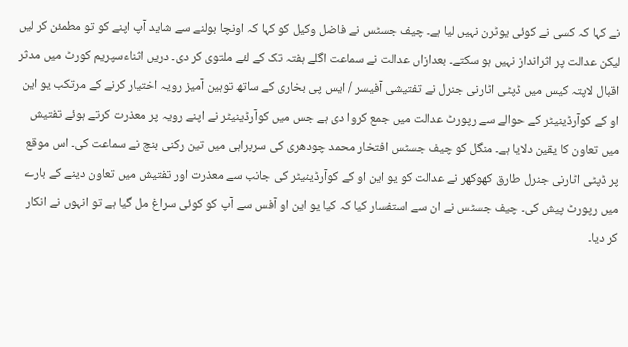نے کہا کہ کسی نے کوئی یوٹرن نہیں لیا ہے۔ چیف جسٹس نے فاضل وکیل کو کہا کہ اونچا بولنے سے شاید آپ اپنے کو تو مطمئن کر لیں لیکن عدالت پر اثرانداز نہیں ہو سکتے۔ بعدازاں عدالت نے سماعت اگلے ہفتہ تک کے لئے ملتوی کر دی۔ دریں اثناءسپریم کورٹ میں مدثر اقبال لاپتہ کیس میں ڈپٹی اٹارنی جنرل نے تفتیشی آفیسر / ایس پی بخاری کے ساتھ توہین آمیز رویہ اختیار کرنے کے مرتکب یو این او کے کوآرڈینیٹر کے حوالے سے رپورٹ عدالت میں جمع کروا دی ہے جس میں کوآرڈینیٹر نے اپنے رویہ پر معذرت کرتے ہوئے تفتیش میں تعاون کا یقین دلایا ہے۔ منگل کو چیف جسٹس افتخار محمد چودھری کی سربراہی میں تین رکنی بنچ نے سماعت کی۔ اس موقع پر ڈپٹی اٹارنی جنرل طارق کھوکھر نے عدالت کو یو این او کے کوآرڈینیٹر کی جانب سے معذرت اور تفتیش میں تعاون دینے کے بارے میں رپورٹ پیش کی۔ چیف جسٹس نے ان سے استفسار کیا کہ کیا یو این او آفس سے آپ کو کوئی سراغ مل گیا ہے تو انہوں نے انکار کر دیا۔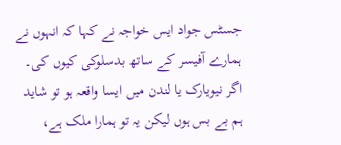جسٹس جواد ایس خواجہ نے کہا کہ انہوں نے ہمارے آفیسر کے ساتھ بدسلوکی کیوں کی۔ اگر نیویارک یا لندن میں ایسا واقعہ ہو تو شاید ہم بے بس ہوں لیکن یہ تو ہمارا ملک ہے،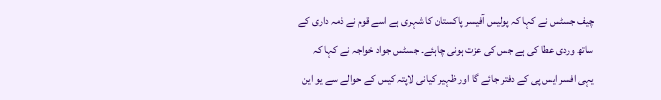چیف جسٹس نے کہا کہ پولیس آفیسر پاکستان کا شہری ہے اسے قوم نے ذمہ داری کے ساتھ وردی عطا کی ہے جس کی عزت ہونی چاہئے۔ جسٹس جواد خواجہ نے کہا کہ یہی افسر ایس پی کے دفتر جائے گا اور ظہیر کیانی لاپتہ کیس کے حوالے سے یو این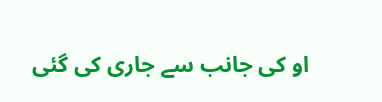او کی جانب سے جاری کی گئی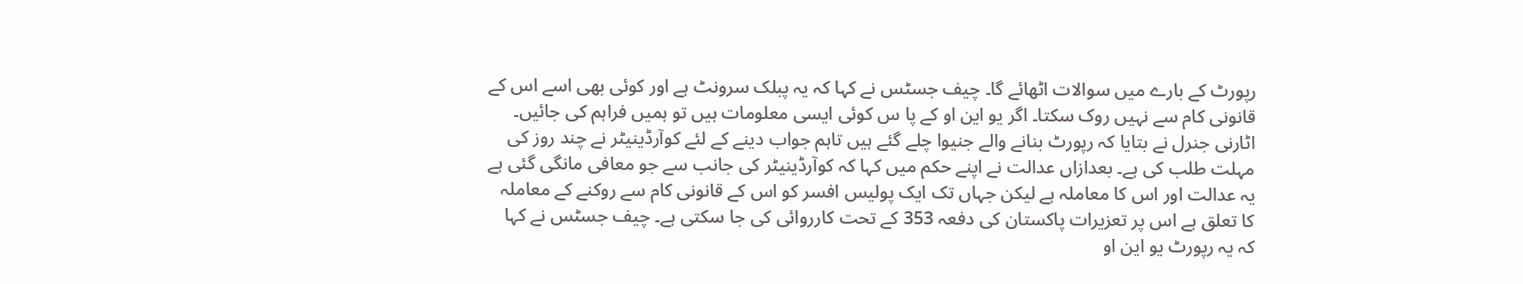رپورٹ کے بارے میں سوالات اٹھائے گا۔ چیف جسٹس نے کہا کہ یہ پبلک سرونٹ ہے اور کوئی بھی اسے اس کے قانونی کام سے نہیں روک سکتا۔ اگر یو این او کے پا س کوئی ایسی معلومات ہیں تو ہمیں فراہم کی جائیں۔ اٹارنی جنرل نے بتایا کہ رپورٹ بنانے والے جنیوا چلے گئے ہیں تاہم جواب دینے کے لئے کوآرڈینیٹر نے چند روز کی مہلت طلب کی ہے۔ بعدازاں عدالت نے اپنے حکم میں کہا کہ کوآرڈینیٹر کی جانب سے جو معافی مانگی گئی ہے یہ عدالت اور اس کا معاملہ ہے لیکن جہاں تک ایک پولیس افسر کو اس کے قانونی کام سے روکنے کے معاملہ کا تعلق ہے اس پر تعزیرات پاکستان کی دفعہ 353 کے تحت کارروائی کی جا سکتی ہے۔ چیف جسٹس نے کہا کہ یہ رپورٹ یو این او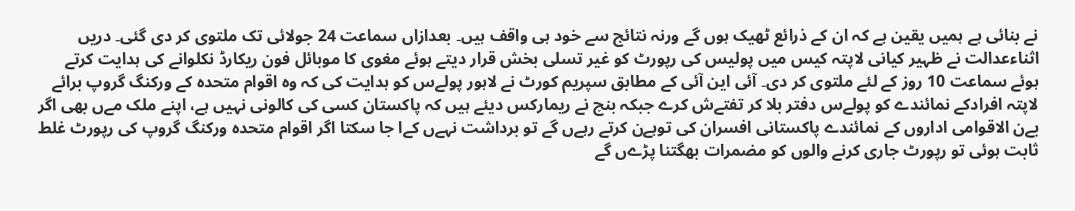نے بنائی ہے ہمیں یقین ہے کہ ان کے ذرائع ٹھیک ہوں گے ورنہ نتائج سے خود ہی واقف ہیں۔ بعدازاں سماعت 24 جولائی تک ملتوی کر دی گئی۔ دریں اثناءعدالت نے ظہیر کیانی لاپتہ کیس میں پولیس کی رپورٹ کو غیر تسلی بخش قرار دیتے ہوئے مغوی کا موبائل فون ریکارڈ نکلوانے کی ہدایت کرتے ہوئے سماعت 10 روز کے لئے ملتوی کر دی۔ آئی این آئی کے مطابق سپریم کورٹ نے لاہور پولےس کو ہدایت کی کہ وہ اقوام متحدہ کے ورکنگ گروپ برائے لاپتہ افرادکے نمائندے کو پولےس دفتر بلا کر تفتےش کرے جبکہ بنچ نے ریمارکس دیئے ہیں کہ پاکستان کسی کی کالونی نہیں ہے، اپنے ملک مےں بھی اگر بےن الاقوامی اداروں کے نمائندے پاکستانی افسران کی توہےن کرتے رہےں گے تو برداشت نہےں کےا جا سکتا اگر اقوام متحدہ ورکنگ گروپ کی رپورٹ غلط ثابت ہوئی تو رپورٹ جاری کرنے والوں کو مضمرات بھگتنا پڑےں گے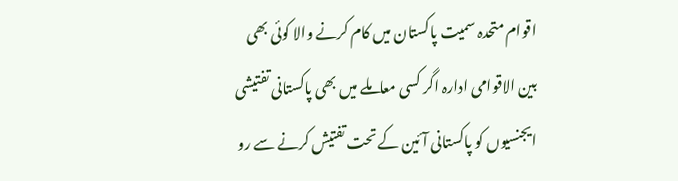اقوام متحدہ سمیت پاکستان میں کام کرنے والا کوئی بھی بین الاقوامی ادارہ اگر کسی معاملے میں بھی پاکستانی تفتیشی ایجنسیوں کو پاکستانی آئین کے تحت تفتیش کرنے سے رو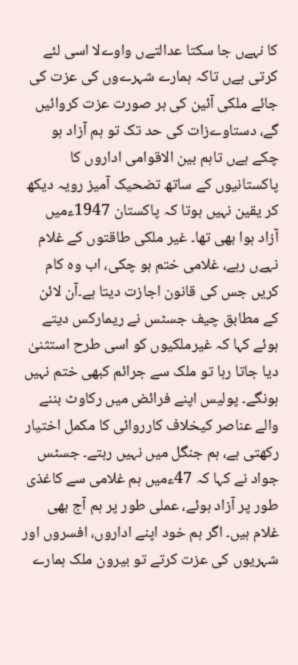کا نہےں جا سکتا عدالتےں واوےلا اسی لئے کرتی ہےں تاکہ ہمارے شہرےوں کی عزت کی جائے ملکی آئین کی ہر صورت عزت کروائیں گے، دستاوےزات کی حد تک تو ہم آزاد ہو چکے ہےں تاہم بین الاقوامی اداروں کا پاکستانیوں کے ساتھ تضحیک آمیز رویہ دیکھ کر یقین نہیں ہوتا کہ پاکستان 1947ءمیں آزاد ہوا بھی تھا۔ غیر ملکی طاقتوں کے غلام نہےں رہے، غلامی ختم ہو چکی، اب وہ کام کریں جس کی قانون اجازت دیتا ہے۔آن لائن کے مطابق چیف جسٹس نے ریمارکس دیتے ہوئے کہا کہ غیرملکیوں کو اسی طرح استثنیٰ دیا جاتا رہا تو ملک سے جرائم کبھی ختم نہیں ہونگے۔ پولیس اپنے فرائض میں رکاوٹ بننے والے عناصر کیخلاف کارروائی کا مکمل اختیار رکھتی ہے، ہم جنگل میں نہیں رہتے۔ جسٹس جواد نے کہا کہ 47ءمیں ہم غلامی سے کاغذی طور پر آزاد ہوئے، عملی طور پر ہم آج بھی غلام ہیں۔ اگر ہم خود اپنے اداروں، افسروں اور شہریوں کی عزت کرتے تو بیرون ملک ہمارے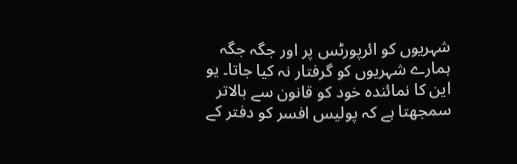شہریوں کو ائرپورٹس پر اور جگہ جگہ ہمارے شہریوں کو گرفتار نہ کیا جاتا۔ یو این کا نمائندہ خود کو قانون سے بالاتر سمجھتا ہے کہ پولیس افسر کو دفتر کے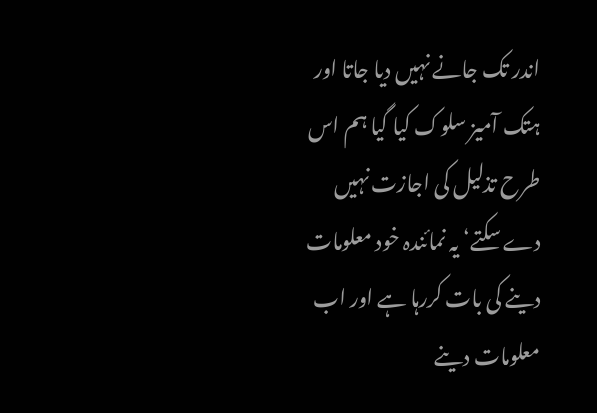اندر تک جانے نہیں دیا جاتا اور ہتک آمیز سلوک کیا گیا ہم اس طرح تذلیل کی اجازت نہیں دے سکتے‘ یہ نمائندہ خود معلومات دینے کی بات کررہا ہے اور اب معلومات دینے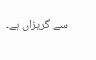سے گریزاں ہے۔